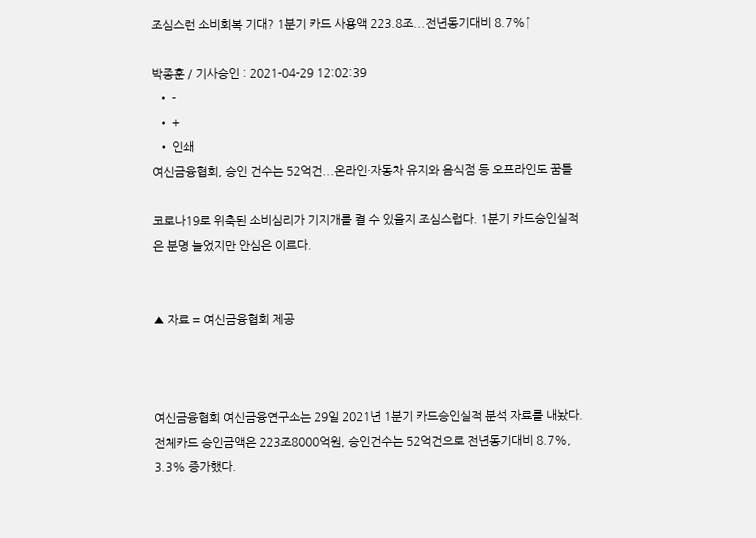조심스런 소비회복 기대? 1분기 카드 사용액 223.8조...전년동기대비 8.7%↑

박종훈 / 기사승인 : 2021-04-29 12:02:39
  • -
  • +
  • 인쇄
여신금융협회, 승인 건수는 52억건...온라인·자동차 유지와 음식점 등 오프라인도 꿈틀

코로나19로 위축된 소비심리가 기지개를 켤 수 있을지 조심스럽다. 1분기 카드승인실적은 분명 늘었지만 안심은 이르다.


▲ 자료 = 여신금융협회 제공



여신금융협회 여신금융연구소는 29일 2021년 1분기 카드승인실적 분석 자료를 내놨다. 전체카드 승인금액은 223조8000억원, 승인건수는 52억건으로 전년동기대비 8.7%, 3.3% 증가했다.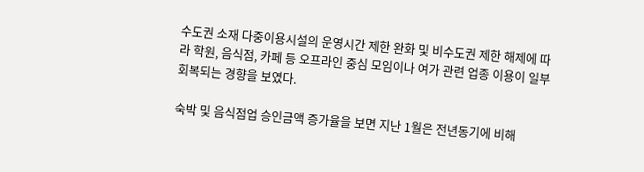수도권 소재 다중이용시설의 운영시간 제한 완화 및 비수도권 제한 해제에 따라 학원, 음식점, 카페 등 오프라인 중심 모임이나 여가 관련 업종 이용이 일부 회복되는 경향을 보였다.

숙박 및 음식점업 승인금액 증가율을 보면 지난 1월은 전년동기에 비해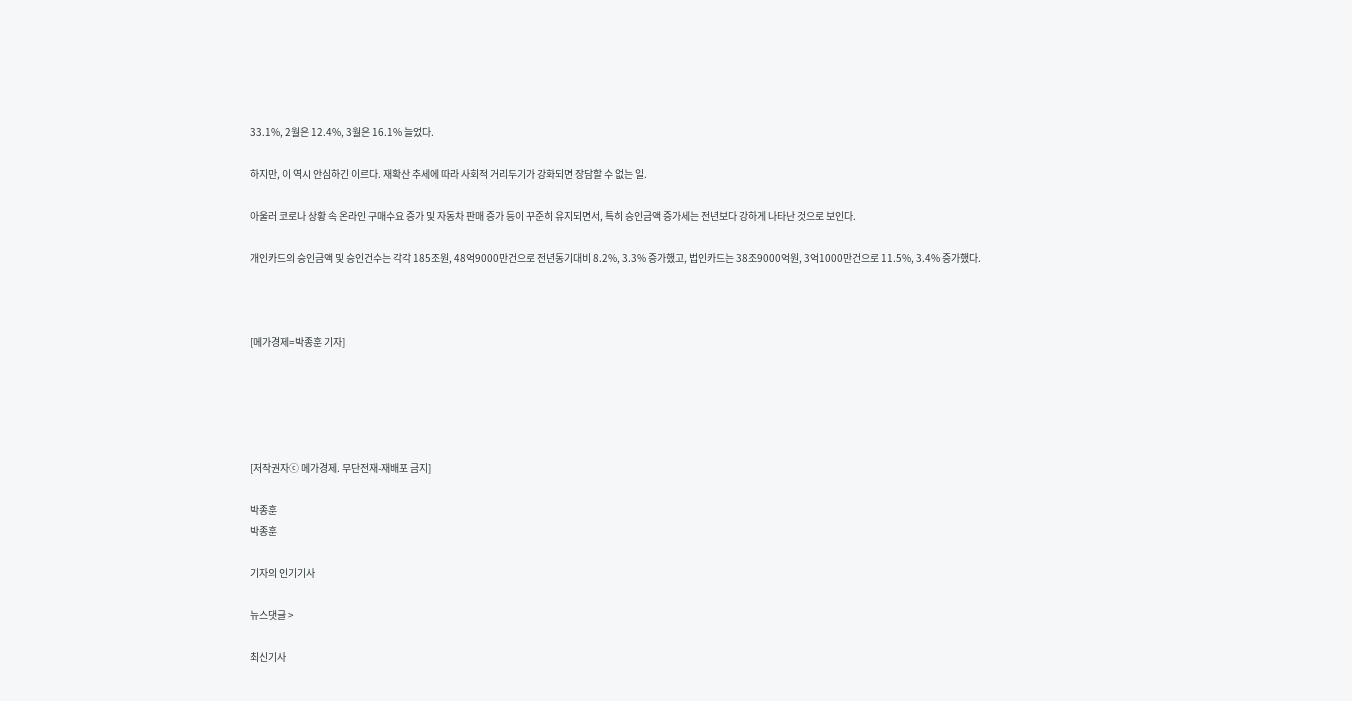33.1%, 2월은 12.4%, 3월은 16.1% 늘었다.

하지만, 이 역시 안심하긴 이르다. 재확산 추세에 따라 사회적 거리두기가 강화되면 장담할 수 없는 일.

아울러 코로나 상황 속 온라인 구매수요 증가 및 자동차 판매 증가 등이 꾸준히 유지되면서, 특히 승인금액 증가세는 전년보다 강하게 나타난 것으로 보인다.

개인카드의 승인금액 및 승인건수는 각각 185조원, 48억9000만건으로 전년동기대비 8.2%, 3.3% 증가했고, 법인카드는 38조9000억원, 3억1000만건으로 11.5%, 3.4% 증가했다.



[메가경제=박종훈 기자]





[저작권자ⓒ 메가경제. 무단전재-재배포 금지]

박종훈
박종훈

기자의 인기기사

뉴스댓글 >

최신기사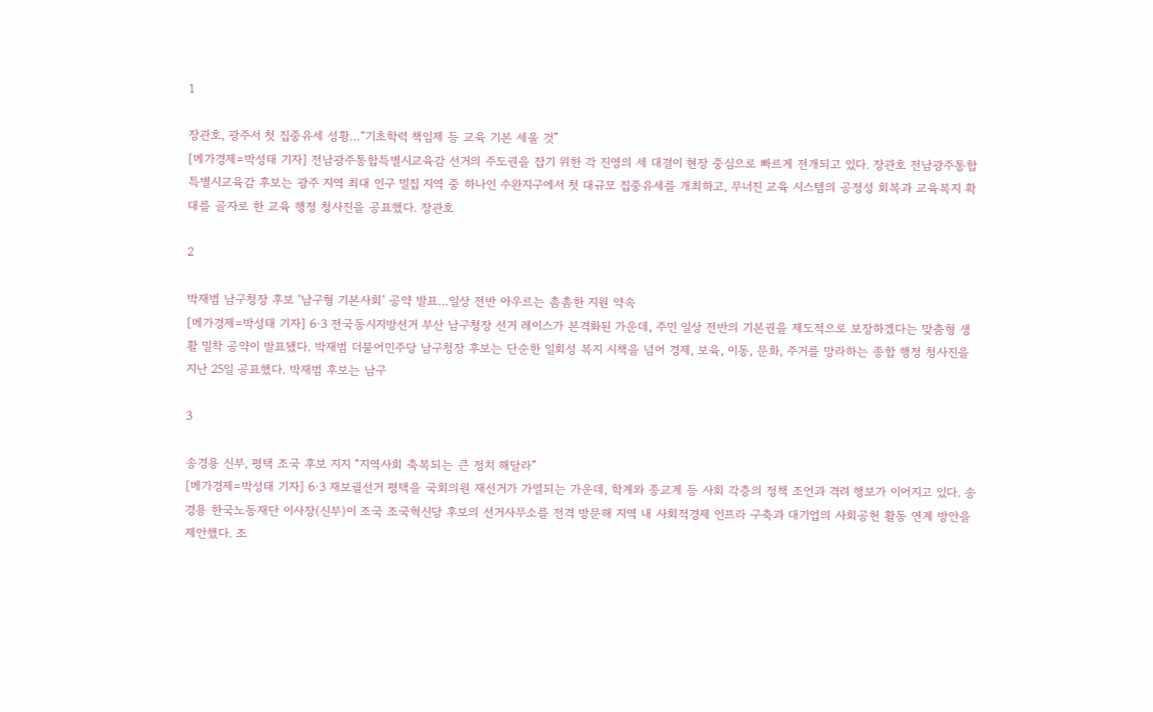1

장관호, 광주서 첫 집중유세 성황…“기초학력 책임제 등 교육 기본 세울 것”
[메가경제=박성태 기자] 전남광주통합특별시교육감 선거의 주도권을 잡기 위한 각 진영의 세 대결이 현장 중심으로 빠르게 전개되고 있다. 장관호 전남광주통합특별시교육감 후보는 광주 지역 최대 인구 밀집 지역 중 하나인 수완지구에서 첫 대규모 집중유세를 개최하고, 무너진 교육 시스템의 공정성 회복과 교육복지 확대를 골자로 한 교육 행정 청사진을 공표했다. 장관호

2

박재범 남구청장 후보 ‘남구형 기본사회’ 공약 발표…일상 전반 아우르는 촘촘한 지원 약속
[메가경제=박성태 기자] 6·3 전국동시지방선거 부산 남구청장 선거 레이스가 본격화된 가운데, 주민 일상 전반의 기본권을 제도적으로 보장하겠다는 맞춤형 생활 밀착 공약이 발표됐다. 박재범 더불어민주당 남구청장 후보는 단순한 일회성 복지 시책을 넘어 경제, 보육, 이동, 문화, 주거를 망라하는 종합 행정 청사진을 지난 25일 공표했다. 박재범 후보는 남구

3

송경용 신부, 평택 조국 후보 지지 “지역사회 축복되는 큰 정치 해달라”
[메가경제=박성태 기자] 6·3 재보궐선거 평택을 국회의원 재선거가 가열되는 가운데, 학계와 종교계 등 사회 각층의 정책 조언과 격려 행보가 이어지고 있다. 송경용 한국노동재단 이사장(신부)이 조국 조국혁신당 후보의 선거사무소를 전격 방문해 지역 내 사회적경제 인프라 구축과 대기업의 사회공헌 활동 연계 방안을 제안했다. 조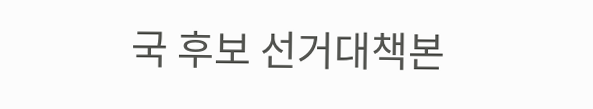국 후보 선거대책본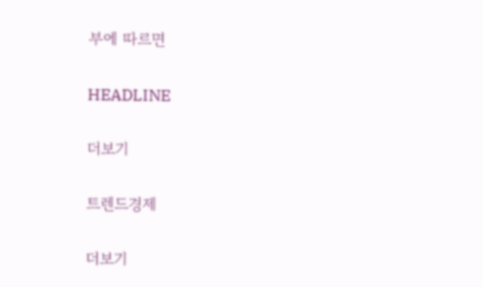부에 따르면

HEADLINE

더보기

트렌드경제

더보기